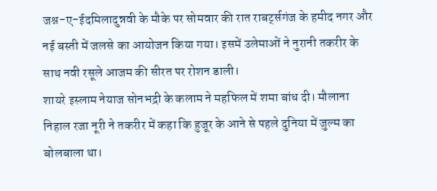जश्न-ए-ईदमिलादुन्नवी के मौके पर सोमवार की रात राबर्ट्सगंज के हमीद नगर और नई बस्ती में जलसे का आयोजन किया गया। इसमें उलेमाओं ने नुरानी तकरीर के साथ नवी रसूले आजम की सीरत पर रोशन डाली।
शायरे इस्लाम नेयाज सोनभद्री के कलाम ने महफिल में शमा बांध दी। मौलाना निहाल रजा नूरी ने तकरीर में कहा कि हुजूर के आने से पहले दुनिया में जुल्म का बोलबाला था।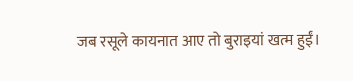जब रसूले कायनात आए तो बुराइयां खत्म हुईं।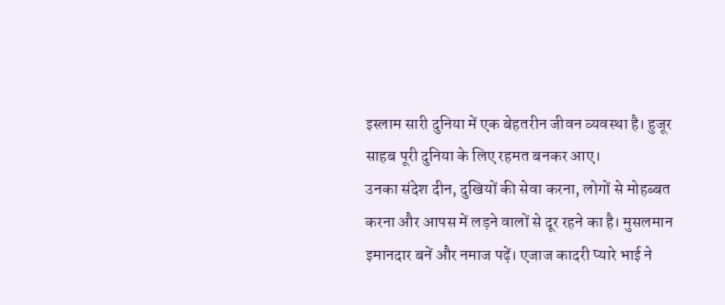इस्लाम सारी दुनिया में एक बेहतरीन जीवन व्यवस्था है। हुजूर साहब पूरी दुनिया के लिए रहमत बनकर आए।
उनका संदेश दीन, दुखियों की सेवा करना, लोगों से मोहब्बत करना और आपस में लड़ने वालों से दूर रहने का है। मुसलमान इमानदार बनें और नमाज पढ़ें। एजाज कादरी प्यारे भाई ने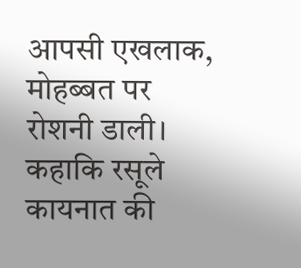आपसी एखलाक, मोहब्बत पर रोशनी डाली।
कहाकि रसूले कायनात की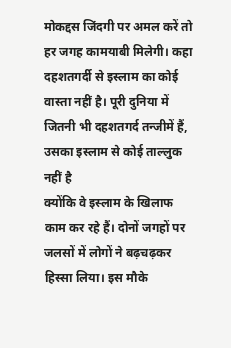मोकद्दस जिंदगी पर अमल करें तो हर जगह कामयाबी मिलेगी। कहा दहशतगर्दी से इस्लाम का कोई वास्ता नहीं है। पूरी दुनिया में जितनी भी दहशतगर्द तन्जीमें हैं, उसका इस्लाम से कोई ताल्लुक नहीं है
क्योंकि वे इस्लाम के खिलाफ काम कर रहे हैं। दोनों जगहों पर जलसों में लोगों ने बढ़चढ़कर हिस्सा लिया। इस मौके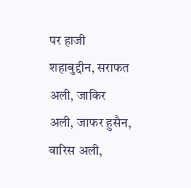पर हाजी शहाबुद्दीन, सराफत अली, जाकिर अली, जाफर हुसैन, वारिस अली,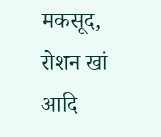मकसूद, रोशन खां आदि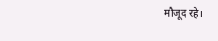मौजूद रहे।